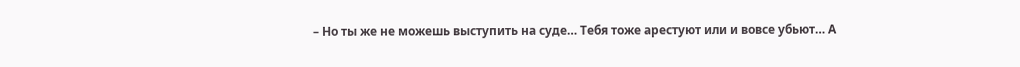– Но ты же не можешь выступить на суде… Тебя тоже арестуют или и вовсе убьют… А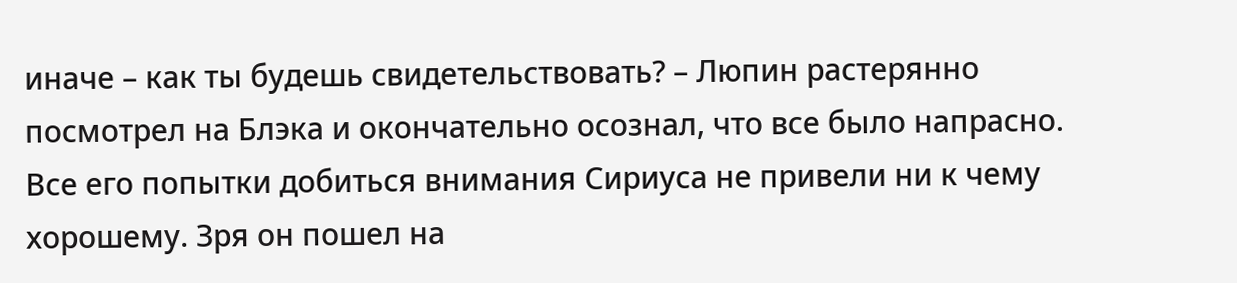иначе – как ты будешь свидетельствовать? – Люпин растерянно посмотрел на Блэка и окончательно осознал, что все было напрасно. Все его попытки добиться внимания Сириуса не привели ни к чему хорошему. Зря он пошел на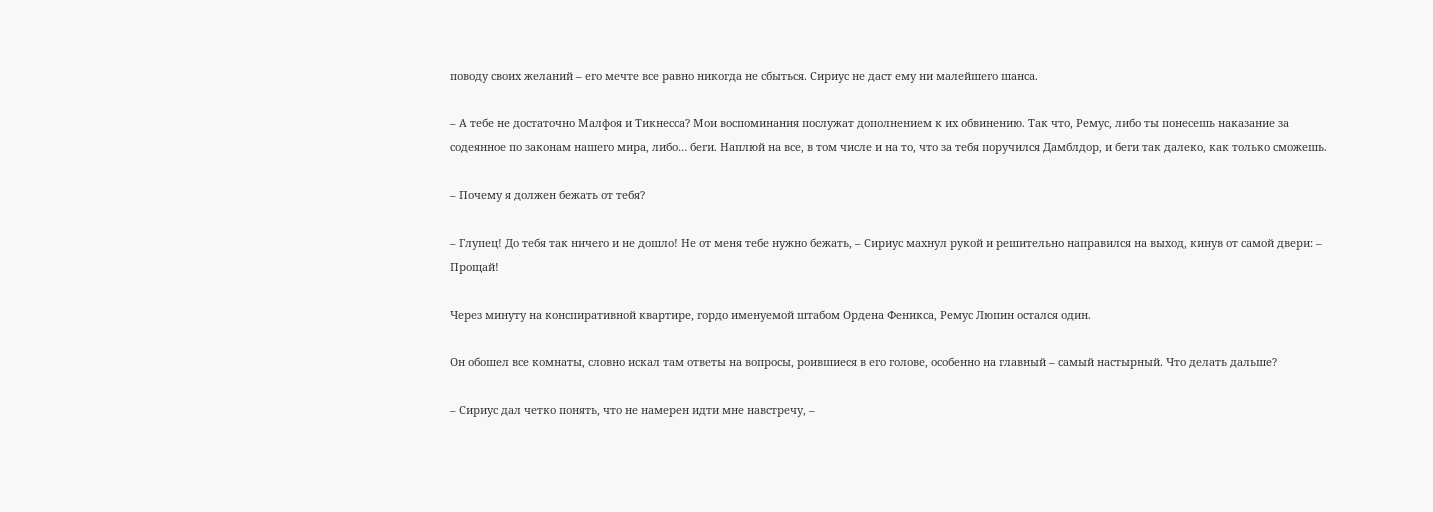поводу своих желаний – его мечте все равно никогда не сбыться. Сириус не даст ему ни малейшего шанса.

– А тебе не достаточно Малфоя и Тикнесса? Мои воспоминания послужат дополнением к их обвинению. Так что, Ремус, либо ты понесешь наказание за содеянное по законам нашего мира, либо… беги. Наплюй на все, в том числе и на то, что за тебя поручился Дамблдор, и беги так далеко, как только сможешь.

– Почему я должен бежать от тебя?

– Глупец! До тебя так ничего и не дошло! Не от меня тебе нужно бежать, – Сириус махнул рукой и решительно направился на выход, кинув от самой двери: – Прощай!

Через минуту на конспиративной квартире, гордо именуемой штабом Ордена Феникса, Ремус Люпин остался один.

Он обошел все комнаты, словно искал там ответы на вопросы, роившиеся в его голове, особенно на главный – самый настырный. Что делать дальше?

– Сириус дал четко понять, что не намерен идти мне навстречу, –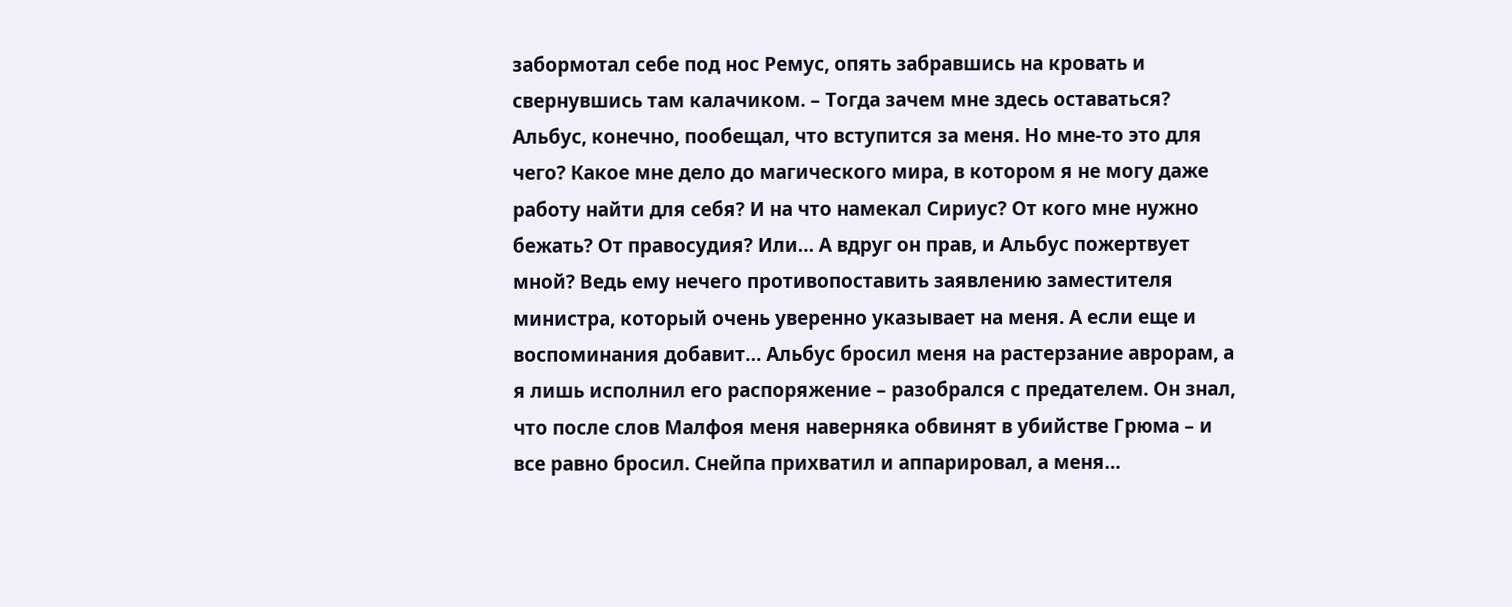забормотал себе под нос Ремус, опять забравшись на кровать и свернувшись там калачиком. – Тогда зачем мне здесь оставаться? Альбус, конечно, пообещал, что вступится за меня. Но мне-то это для чего? Какое мне дело до магического мира, в котором я не могу даже работу найти для себя? И на что намекал Сириус? От кого мне нужно бежать? От правосудия? Или… А вдруг он прав, и Альбус пожертвует мной? Ведь ему нечего противопоставить заявлению заместителя министра, который очень уверенно указывает на меня. А если еще и воспоминания добавит… Альбус бросил меня на растерзание аврорам, а я лишь исполнил его распоряжение – разобрался с предателем. Он знал, что после слов Малфоя меня наверняка обвинят в убийстве Грюма – и все равно бросил. Снейпа прихватил и аппарировал, а меня…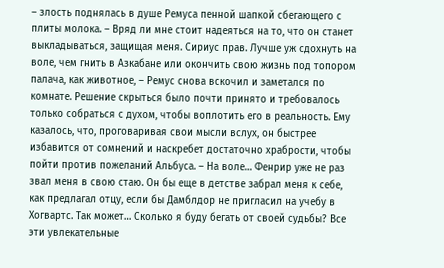– злость поднялась в душе Ремуса пенной шапкой сбегающего с плиты молока. – Вряд ли мне стоит надеяться на то, что он станет выкладываться, защищая меня. Сириус прав. Лучше уж сдохнуть на воле, чем гнить в Азкабане или окончить свою жизнь под топором палача, как животное, – Ремус снова вскочил и заметался по комнате. Решение скрыться было почти принято и требовалось только собраться с духом, чтобы воплотить его в реальность. Ему казалось, что, проговаривая свои мысли вслух, он быстрее избавится от сомнений и наскребет достаточно храбрости, чтобы пойти против пожеланий Альбуса. – На воле… Фенрир уже не раз звал меня в свою стаю. Он бы еще в детстве забрал меня к себе, как предлагал отцу, если бы Дамблдор не пригласил на учебу в Хогвартс. Так может… Сколько я буду бегать от своей судьбы? Все эти увлекательные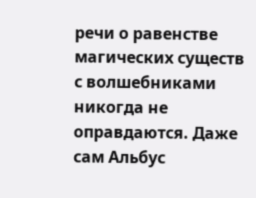речи о равенстве магических существ с волшебниками никогда не оправдаются. Даже сам Альбус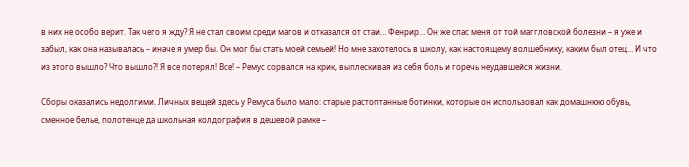в них не особо верит. Так чего я жду? Я не стал своим среди магов и отказался от стаи… Фенрир… Он же спас меня от той маггловской болезни – я уже и забыл, как она называлась – иначе я умер бы. Он мог бы стать моей семьей! Но мне захотелось в школу, как настоящему волшебнику, каким был отец… И что из этого вышло? Что вышло?! Я все потерял! Все! – Ремус сорвался на крик, выплескивая из себя боль и горечь неудавшейся жизни.

Сборы оказались недолгими. Личных вещей здесь у Ремуса было мало: старые растоптанные ботинки, которые он использовал как домашнюю обувь, сменное белье, полотенце да школьная колдография в дешевой рамке –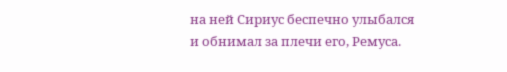на ней Сириус беспечно улыбался и обнимал за плечи его, Ремуса.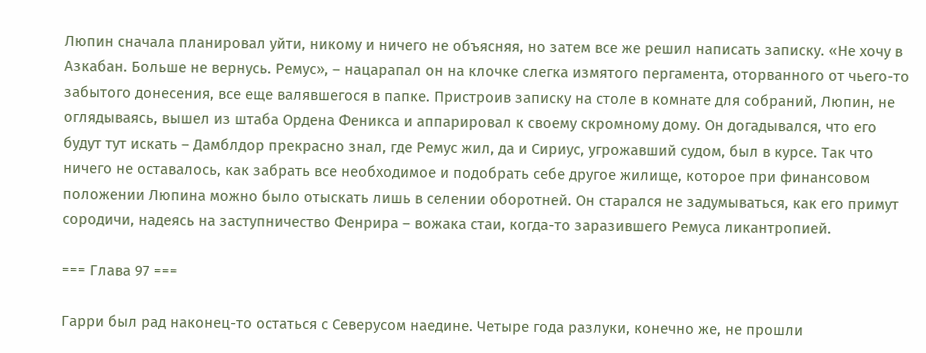Люпин сначала планировал уйти, никому и ничего не объясняя, но затем все же решил написать записку. «Не хочу в Азкабан. Больше не вернусь. Ремус», – нацарапал он на клочке слегка измятого пергамента, оторванного от чьего-то забытого донесения, все еще валявшегося в папке. Пристроив записку на столе в комнате для собраний, Люпин, не оглядываясь, вышел из штаба Ордена Феникса и аппарировал к своему скромному дому. Он догадывался, что его будут тут искать – Дамблдор прекрасно знал, где Ремус жил, да и Сириус, угрожавший судом, был в курсе. Так что ничего не оставалось, как забрать все необходимое и подобрать себе другое жилище, которое при финансовом положении Люпина можно было отыскать лишь в селении оборотней. Он старался не задумываться, как его примут сородичи, надеясь на заступничество Фенрира – вожака стаи, когда-то заразившего Ремуса ликантропией.

=== Глава 97 ===

Гарри был рад наконец-то остаться с Северусом наедине. Четыре года разлуки, конечно же, не прошли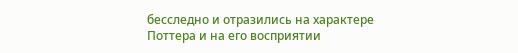бесследно и отразились на характере Поттера и на его восприятии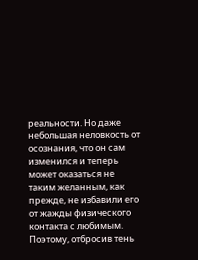реальности. Но даже небольшая неловкость от осознания, что он сам изменился и теперь может оказаться не таким желанным, как прежде, не избавили его от жажды физического контакта с любимым. Поэтому, отбросив тень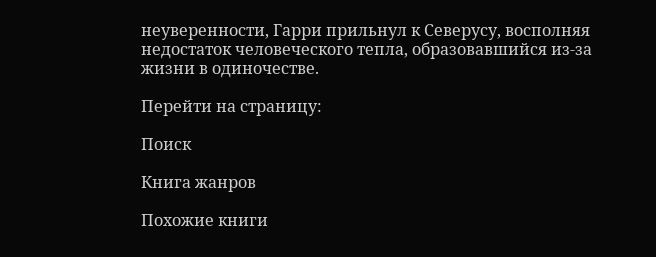неуверенности, Гарри прильнул к Северусу, восполняя недостаток человеческого тепла, образовавшийся из-за жизни в одиночестве.

Перейти на страницу:

Поиск

Книга жанров

Похожие книги